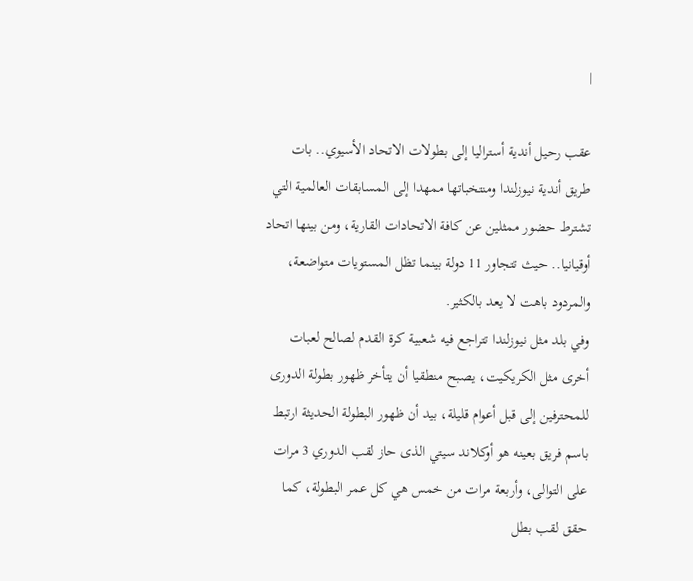|

عقب رحيل أندية أستراليا إلى بطولات الاتحاد الأسيوي.. بات طريق أندية نيوزلندا ومنتخباتها ممهدا إلى المسابقات العالمية التي تشترط حضور ممثلين عن كافة الاتحادات القارية، ومن بينها اتحاد أوقيانيا.. حيث تتجاور 11 دولة بينما تظل المستويات متواضعة، والمردود باهت لا يعد بالكثير.
وفي بلد مثل نيوزلندا تتراجع فيه شعبية كرة القدم لصالح لعبات أخرى مثل الكريكيت، يصبح منطقيا أن يتأخر ظهور بطولة الدورى للمحترفين إلى قبل أعوام قليلة، بيد أن ظهور البطولة الحديثة ارتبط باسم فريق بعينه هو أوكلاند سيتي الذى حاز لقب الدوري 3 مرات على التوالى، وأربعة مرات من خمس هي كل عمر البطولة، كما حقق لقب بطل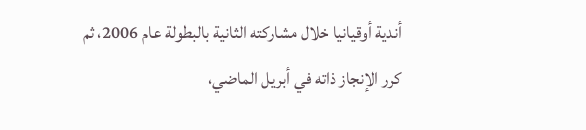أندية أوقيانيا خلال مشاركته الثانية بالبطولة عام 2006، ثم كرر الإنجاز ذاته في أبريل الماضي،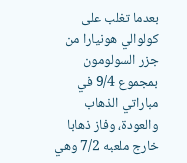بعدما تغلب على كولوالي هونيارا من جزر السولومون بمجموع 9/4 في مباراتي الذهاب والعودة، وفاز ذهابا خارج ملعبه 7/2 وهي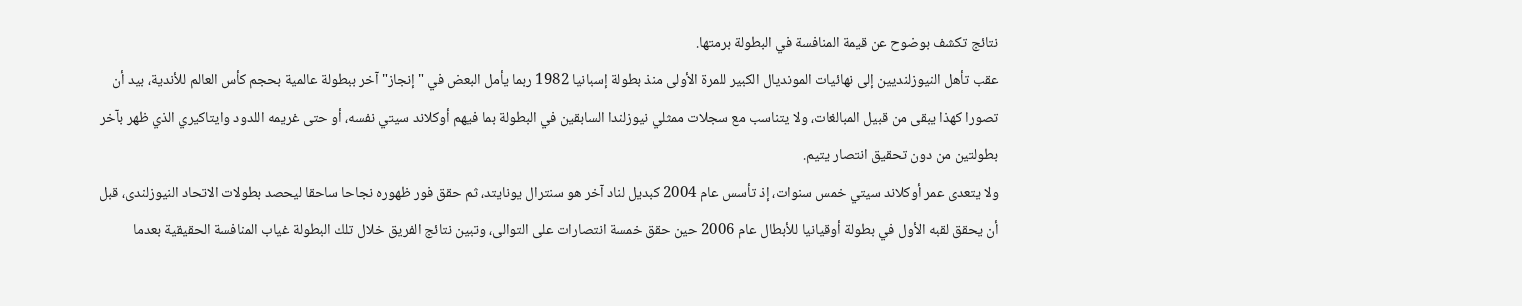نتائج تكشف بوضوح عن قيمة المنافسة في البطولة برمتها.
عقب تأهل النيوزلنديين إلى نهائيات المونديال الكبير للمرة الأولى منذ بطولة إسبانيا 1982 ربما يأمل البعض في "إنجاز" آخر ببطولة عالمية بحجم كأس العالم للأندية، بيد أن تصورا كهذا يبقى من قبيل المبالغات، ولا يتناسب مع سجلات ممثلي نيوزلندا السابقين في البطولة بما فيهم أوكلاند سيتي نفسه، أو حتى غريمه اللدود وايتاكيري الذي ظهر بآخر بطولتين من دون تحقيق انتصار يتيم.
ولا يتعدى عمر أوكلاند سيتي خمس سنوات، إذ تأسس عام 2004 كبديل لناد آخر هو سنترال يونايتد، ثم حقق فور ظهوره نجاحا ساحقا ليحصد بطولات الاتحاد النيوزلندى، قبل أن يحقق لقبه الأول في بطولة أوقيانيا للأبطال عام 2006 حين حقق خمسة انتصارات على التوالى، وتبين نتائج الفريق خلال تلك البطولة غياب المنافسة الحقيقية بعدما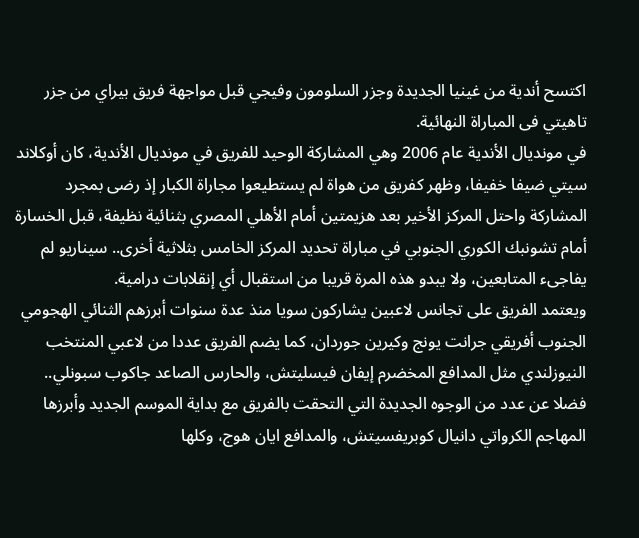اكتسح أندية من غينيا الجديدة وجزر السلومون وفيجي قبل مواجهة فريق بيراي من جزر تاهيتي فى المباراة النهائية.
في مونديال الأندية عام 2006 وهي المشاركة الوحيد للفريق في مونديال الأندية، كان أوكلاند سيتي ضيفا خفيفا، وظهر كفريق من هواة لم يستطيعوا مجاراة الكبار إذ رضى بمجرد المشاركة واحتل المركز الأخير بعد هزيمتين أمام الأهلي المصري بثنائية نظيفة، قبل الخسارة أمام تشونبك الكوري الجنوبي في مباراة تحديد المركز الخامس بثلاثية أخرى.. سيناريو لم يفاجىء المتابعين، ولا يبدو هذه المرة قريبا من استقبال أي إنقلابات درامية.
ويعتمد الفريق على تجانس لاعبين يشاركون سويا منذ عدة سنوات أبرزهم الثنائي الهجومي الجنوب أفريقي جرانت يونج وكيرين جوردان، كما يضم الفريق عددا من لاعبي المنتخب النيوزلندي مثل المدافع المخضرم إيفان فيسليتش، والحارس الصاعد جاكوب سبونلي.. فضلا عن عدد من الوجوه الجديدة التي التحقت بالفريق مع بداية الموسم الجديد وأبرزها المهاجم الكرواتي دانيال كوبريفسيتش، والمدافع ايان هوج، وكلها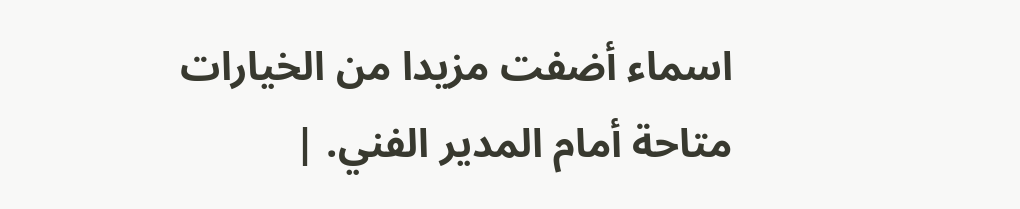اسماء أضفت مزيدا من الخيارات متاحة أمام المدير الفني. |